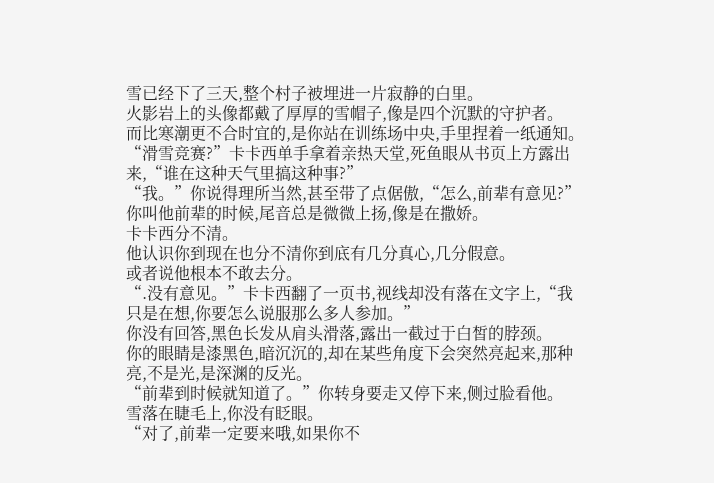雪已经下了三天,整个村子被埋进一片寂静的白里。
火影岩上的头像都戴了厚厚的雪帽子,像是四个沉默的守护者。
而比寒潮更不合时宜的,是你站在训练场中央,手里捏着一纸通知。
“滑雪竞赛?”卡卡西单手拿着亲热天堂,死鱼眼从书页上方露出来,“谁在这种天气里搞这种事?”
“我。”你说得理所当然,甚至带了点倨傲,“怎么,前辈有意见?”
你叫他前辈的时候,尾音总是微微上扬,像是在撒娇。
卡卡西分不清。
他认识你到现在也分不清你到底有几分真心,几分假意。
或者说他根本不敢去分。
“.没有意见。”卡卡西翻了一页书,视线却没有落在文字上,“我只是在想,你要怎么说服那么多人参加。”
你没有回答,黑色长发从肩头滑落,露出一截过于白皙的脖颈。
你的眼睛是漆黑色,暗沉沉的,却在某些角度下会突然亮起来,那种亮,不是光,是深渊的反光。
“前辈到时候就知道了。”你转身要走又停下来,侧过脸看他。
雪落在睫毛上,你没有眨眼。
“对了,前辈一定要来哦,如果你不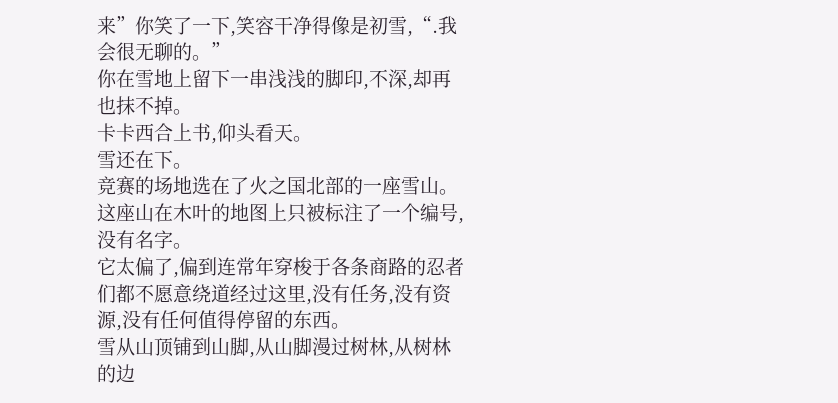来”你笑了一下,笑容干净得像是初雪,“.我会很无聊的。”
你在雪地上留下一串浅浅的脚印,不深,却再也抹不掉。
卡卡西合上书,仰头看天。
雪还在下。
竞赛的场地选在了火之国北部的一座雪山。
这座山在木叶的地图上只被标注了一个编号,没有名字。
它太偏了,偏到连常年穿梭于各条商路的忍者们都不愿意绕道经过这里,没有任务,没有资源,没有任何值得停留的东西。
雪从山顶铺到山脚,从山脚漫过树林,从树林的边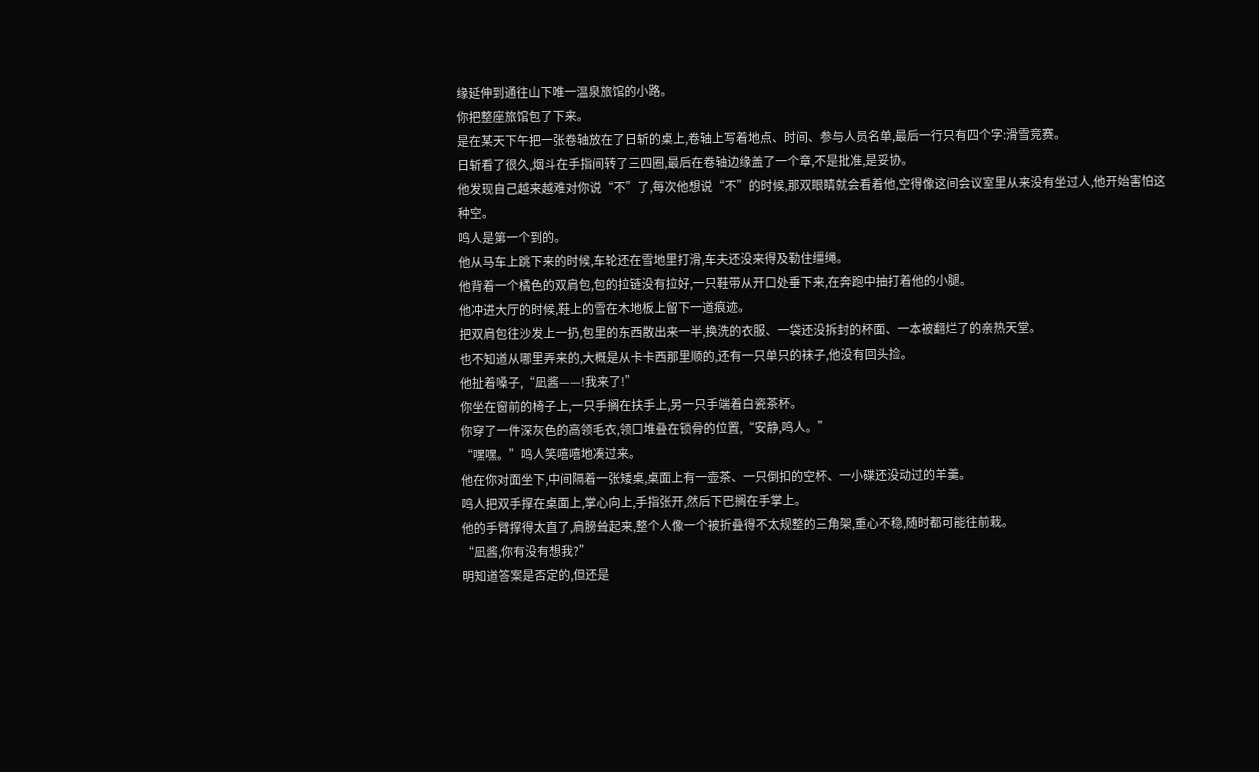缘延伸到通往山下唯一温泉旅馆的小路。
你把整座旅馆包了下来。
是在某天下午把一张卷轴放在了日斩的桌上,卷轴上写着地点、时间、参与人员名单,最后一行只有四个字:滑雪竞赛。
日斩看了很久,烟斗在手指间转了三四圈,最后在卷轴边缘盖了一个章,不是批准,是妥协。
他发现自己越来越难对你说“不”了,每次他想说“不”的时候,那双眼睛就会看着他,空得像这间会议室里从来没有坐过人,他开始害怕这种空。
鸣人是第一个到的。
他从马车上跳下来的时候,车轮还在雪地里打滑,车夫还没来得及勒住缰绳。
他背着一个橘色的双肩包,包的拉链没有拉好,一只鞋带从开口处垂下来,在奔跑中抽打着他的小腿。
他冲进大厅的时候,鞋上的雪在木地板上留下一道痕迹。
把双肩包往沙发上一扔,包里的东西散出来一半,换洗的衣服、一袋还没拆封的杯面、一本被翻烂了的亲热天堂。
也不知道从哪里弄来的,大概是从卡卡西那里顺的,还有一只单只的袜子,他没有回头捡。
他扯着嗓子,“凪酱——!我来了!”
你坐在窗前的椅子上,一只手搁在扶手上,另一只手端着白瓷茶杯。
你穿了一件深灰色的高领毛衣,领口堆叠在锁骨的位置,“安静,鸣人。”
“嘿嘿。”鸣人笑嘻嘻地凑过来。
他在你对面坐下,中间隔着一张矮桌,桌面上有一壶茶、一只倒扣的空杯、一小碟还没动过的羊羹。
鸣人把双手撑在桌面上,掌心向上,手指张开,然后下巴搁在手掌上。
他的手臂撑得太直了,肩膀耸起来,整个人像一个被折叠得不太规整的三角架,重心不稳,随时都可能往前栽。
“凪酱,你有没有想我?”
明知道答案是否定的,但还是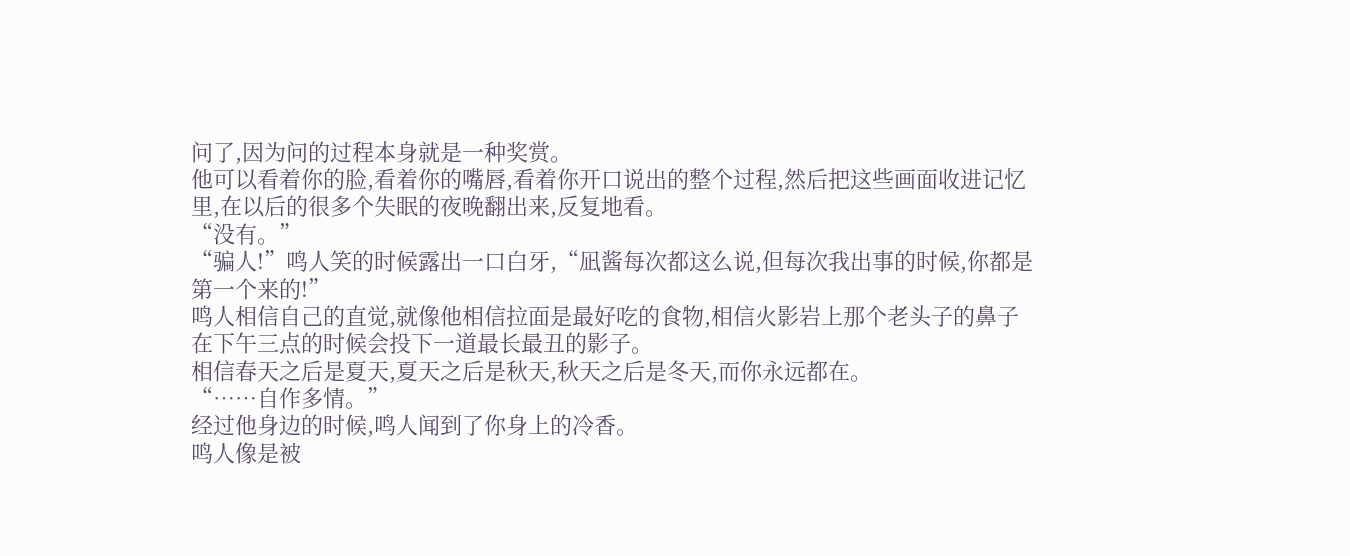问了,因为问的过程本身就是一种奖赏。
他可以看着你的脸,看着你的嘴唇,看着你开口说出的整个过程,然后把这些画面收进记忆里,在以后的很多个失眠的夜晚翻出来,反复地看。
“没有。”
“骗人!”鸣人笑的时候露出一口白牙,“凪酱每次都这么说,但每次我出事的时候,你都是第一个来的!”
鸣人相信自己的直觉,就像他相信拉面是最好吃的食物,相信火影岩上那个老头子的鼻子在下午三点的时候会投下一道最长最丑的影子。
相信春天之后是夏天,夏天之后是秋天,秋天之后是冬天,而你永远都在。
“……自作多情。”
经过他身边的时候,鸣人闻到了你身上的冷香。
鸣人像是被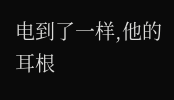电到了一样,他的耳根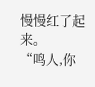慢慢红了起来。
“鸣人,你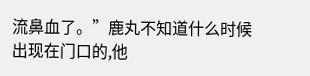流鼻血了。”鹿丸不知道什么时候出现在门口的,他